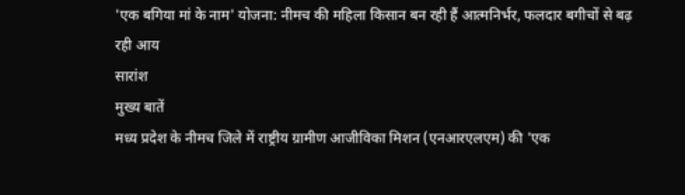'एक बगिया मां के नाम' योजना: नीमच की महिला किसान बन रही हैं आत्मनिर्भर, फलदार बगीचों से बढ़ रही आय
सारांश
मुख्य बातें
मध्य प्रदेश के नीमच जिले में राष्ट्रीय ग्रामीण आजीविका मिशन (एनआरएलएम) की 'एक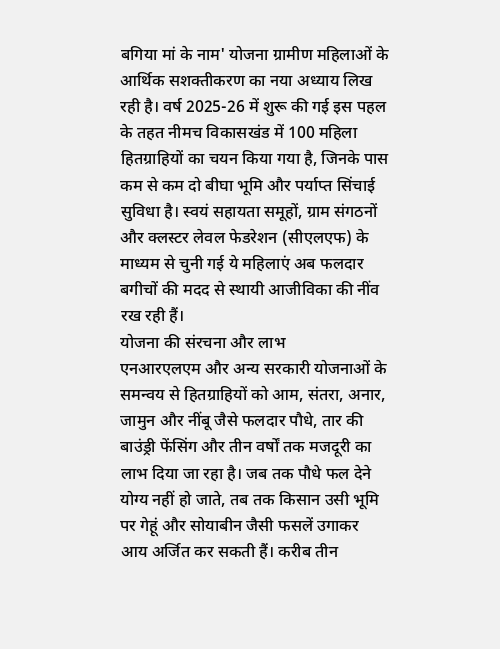बगिया मां के नाम' योजना ग्रामीण महिलाओं के आर्थिक सशक्तीकरण का नया अध्याय लिख रही है। वर्ष 2025-26 में शुरू की गई इस पहल के तहत नीमच विकासखंड में 100 महिला हितग्राहियों का चयन किया गया है, जिनके पास कम से कम दो बीघा भूमि और पर्याप्त सिंचाई सुविधा है। स्वयं सहायता समूहों, ग्राम संगठनों और क्लस्टर लेवल फेडरेशन (सीएलएफ) के माध्यम से चुनी गई ये महिलाएं अब फलदार बगीचों की मदद से स्थायी आजीविका की नींव रख रही हैं।
योजना की संरचना और लाभ
एनआरएलएम और अन्य सरकारी योजनाओं के समन्वय से हितग्राहियों को आम, संतरा, अनार, जामुन और नींबू जैसे फलदार पौधे, तार की बाउंड्री फेंसिंग और तीन वर्षों तक मजदूरी का लाभ दिया जा रहा है। जब तक पौधे फल देने योग्य नहीं हो जाते, तब तक किसान उसी भूमि पर गेहूं और सोयाबीन जैसी फसलें उगाकर आय अर्जित कर सकती हैं। करीब तीन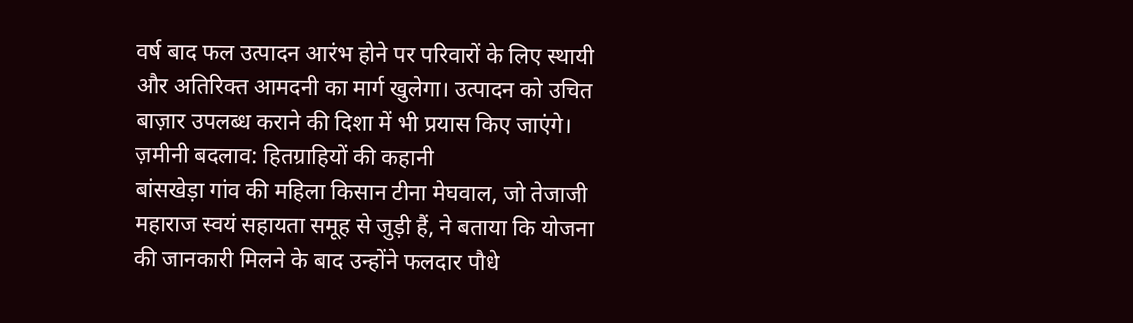वर्ष बाद फल उत्पादन आरंभ होने पर परिवारों के लिए स्थायी और अतिरिक्त आमदनी का मार्ग खुलेगा। उत्पादन को उचित बाज़ार उपलब्ध कराने की दिशा में भी प्रयास किए जाएंगे।
ज़मीनी बदलाव: हितग्राहियों की कहानी
बांसखेड़ा गांव की महिला किसान टीना मेघवाल, जो तेजाजी महाराज स्वयं सहायता समूह से जुड़ी हैं, ने बताया कि योजना की जानकारी मिलने के बाद उन्होंने फलदार पौधे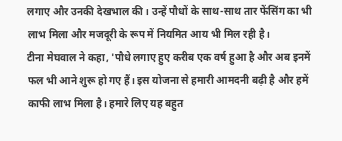लगाए और उनकी देखभाल की। उन्हें पौधों के साथ-साथ तार फेंसिंग का भी लाभ मिला और मजदूरी के रूप में नियमित आय भी मिल रही है।
टीना मेघवाल ने कहा, 'पौधे लगाए हुए करीब एक वर्ष हुआ है और अब इनमें फल भी आने शुरू हो गए हैं। इस योजना से हमारी आमदनी बढ़ी है और हमें काफी लाभ मिला है। हमारे लिए यह बहुत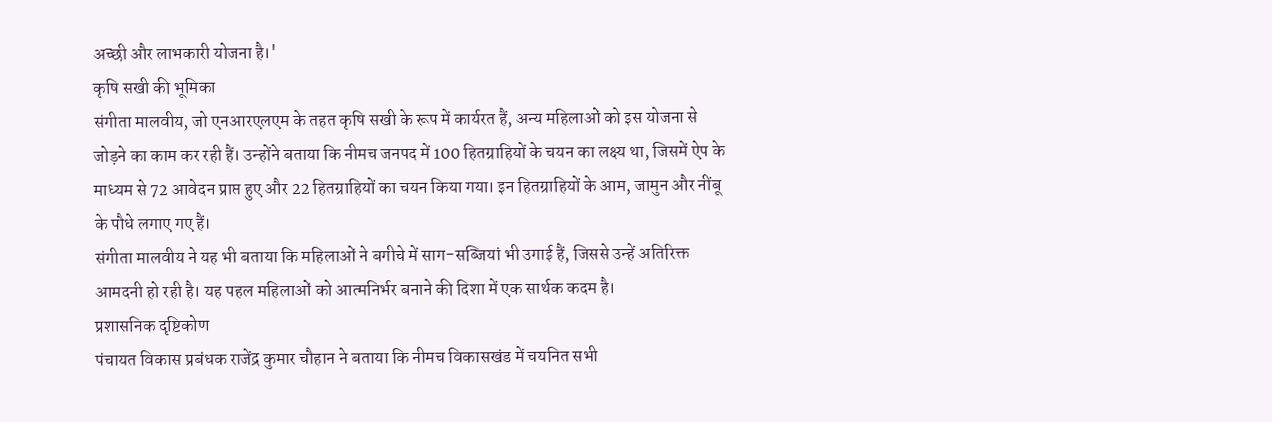अच्छी और लाभकारी योजना है।'
कृषि सखी की भूमिका
संगीता मालवीय, जो एनआरएलएम के तहत कृषि सखी के रूप में कार्यरत हैं, अन्य महिलाओं को इस योजना से जोड़ने का काम कर रही हैं। उन्होंने बताया कि नीमच जनपद में 100 हितग्राहियों के चयन का लक्ष्य था, जिसमें ऐप के माध्यम से 72 आवेदन प्राप्त हुए और 22 हितग्राहियों का चयन किया गया। इन हितग्राहियों के आम, जामुन और नींबू के पौधे लगाए गए हैं।
संगीता मालवीय ने यह भी बताया कि महिलाओं ने बगीचे में साग-सब्जियां भी उगाई हैं, जिससे उन्हें अतिरिक्त आमदनी हो रही है। यह पहल महिलाओं को आत्मनिर्भर बनाने की दिशा में एक सार्थक कदम है।
प्रशासनिक दृष्टिकोण
पंचायत विकास प्रबंधक राजेंद्र कुमार चौहान ने बताया कि नीमच विकासखंड में चयनित सभी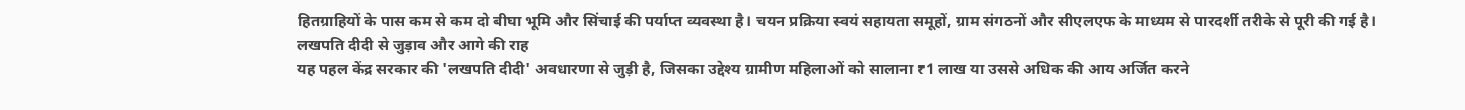हितग्राहियों के पास कम से कम दो बीघा भूमि और सिंचाई की पर्याप्त व्यवस्था है। चयन प्रक्रिया स्वयं सहायता समूहों, ग्राम संगठनों और सीएलएफ के माध्यम से पारदर्शी तरीके से पूरी की गई है।
लखपति दीदी से जुड़ाव और आगे की राह
यह पहल केंद्र सरकार की 'लखपति दीदी' अवधारणा से जुड़ी है, जिसका उद्देश्य ग्रामीण महिलाओं को सालाना ₹1 लाख या उससे अधिक की आय अर्जित करने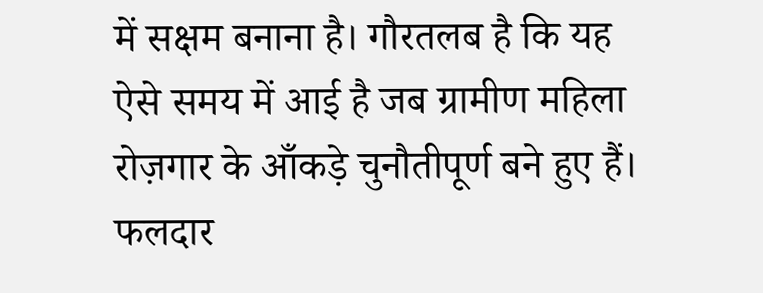में सक्षम बनाना है। गौरतलब है कि यह ऐसे समय में आई है जब ग्रामीण महिला रोज़गार के आँकड़े चुनौतीपूर्ण बने हुए हैं। फलदार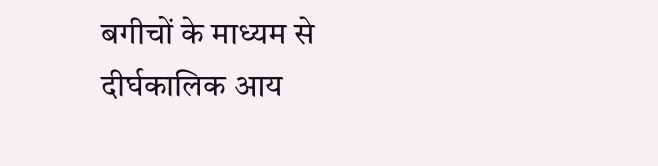बगीचों के माध्यम से दीर्घकालिक आय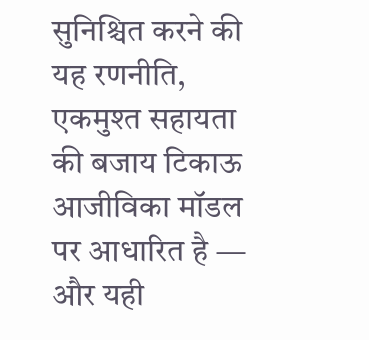सुनिश्चित करने की यह रणनीति, एकमुश्त सहायता की बजाय टिकाऊ आजीविका मॉडल पर आधारित है — और यही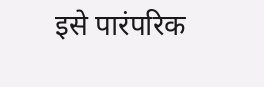इसे पारंपरिक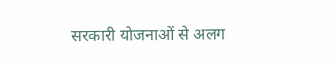सरकारी योजनाओं से अलग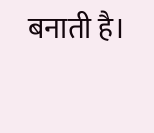बनाती है।